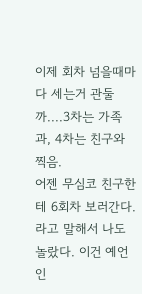이제 회차 넘을때마다 세는거 관둘까....3차는 가족과, 4차는 친구와 찍음.
어젠 무심코 친구한테 6회차 보러간다. 라고 말해서 나도 놀랐다. 이건 예언인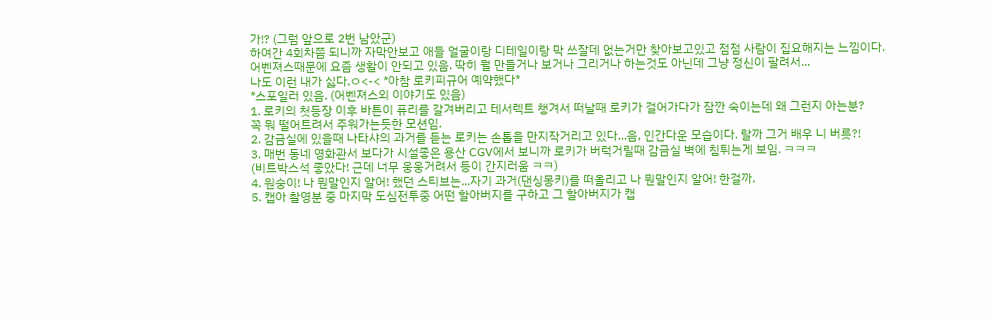가!? (그럼 앞으로 2번 남았군)
하여간 4회차쯤 되니까 자막안보고 애들 얼굴이랑 디테일이랑 막 쓰잘데 없는거만 찾아보고있고 점점 사람이 집요해지는 느낌이다.
어벤져스때문에 요즘 생활이 안되고 있음. 딱히 뭘 만들거나 보거나 그리거나 하는것도 아닌데 그냥 정신이 팔려서...
나도 이런 내가 싫다.ㅇ<-< *아참 로키피규어 예약했다*
*스포일러 있음. (어벤져스외 이야기도 있음)
1. 로키의 첫등장 이후 바튼이 퓨리를 갈겨버리고 테서렉트 챙겨서 떠날때 로키가 걸어가다가 잠깐 숙이는데 왜 그런지 아는분?
꼭 뭐 떨어트려서 주워가는듯한 모션임.
2. 감금실에 있을때 나타샤의 과거를 듣는 로키는 손톱을 만지작거리고 있다...음, 인간다운 모습이다. 랄까 그거 배우 니 버릇?!
3. 매번 동네 영화관서 보다가 시설좋은 용산 CGV에서 보니까 로키가 버럭거릴때 감금실 벽에 침튀는게 보임. ㅋㅋㅋ
(비트박스석 좋았다! 근데 너무 웅웅거려서 등이 간지러움 ㅋㅋ)
4. 원숭이! 나 뭔말인지 알어! 했던 스티브는...자기 과거(댄싱몽키)를 떠올리고 나 뭔말인지 알어! 한걸까.
5. 캡아 촬영분 중 마지막 도심전투중 어떤 할아버지를 구하고 그 할아버지가 캡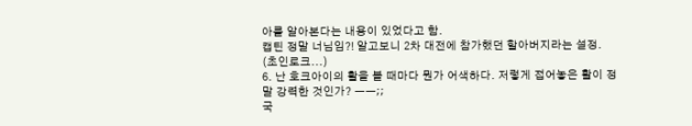아를 알아본다는 내용이 있었다고 함.
캡틴 정말 너님임?! 알고보니 2차 대전에 참가했던 할아버지라는 설정.
(초인로크...)
6. 난 호크아이의 활을 볼 때마다 뭔가 어색하다. 저렇게 접어놓은 활이 정말 강력한 것인가? ㅡㅡ;;
국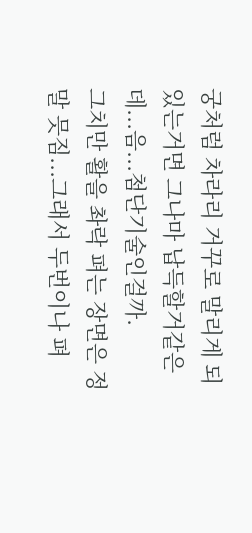궁처럼 차라리 거꾸로 말리게 되있는거면 그나마 납득할거같은데...음...첨단기술인걸까.
그치만 활을 촤락 펴는 장면은 정말 믓짐...그래서 두번이나 펴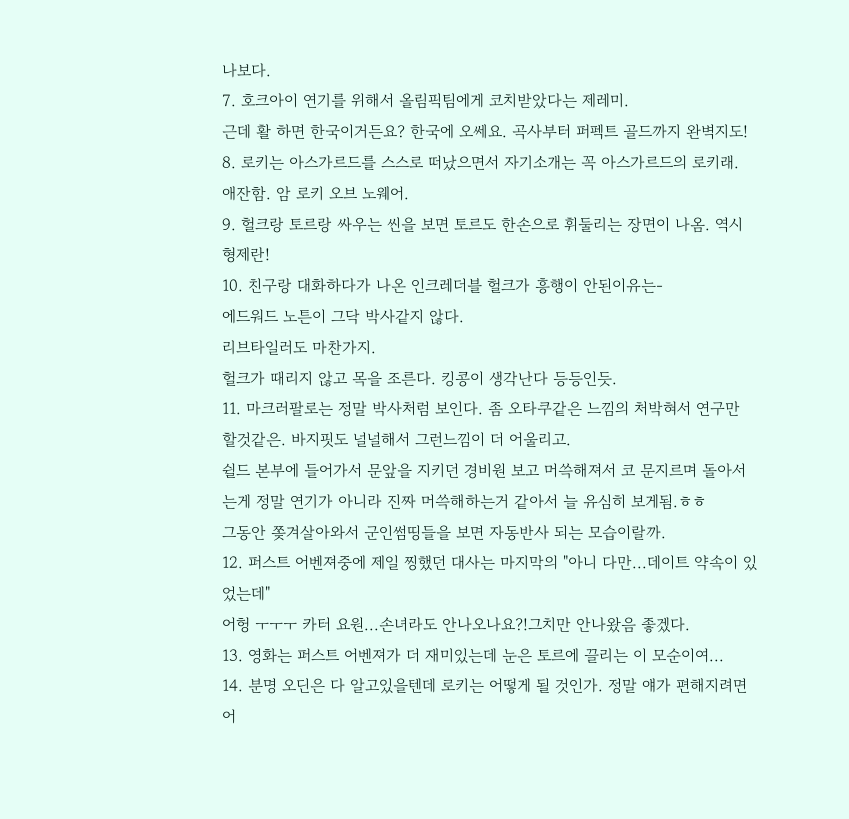나보다.
7. 호크아이 연기를 위해서 올림픽팀에게 코치받았다는 제레미.
근데 활 하면 한국이거든요? 한국에 오쎄요. 곡사부터 퍼펙트 골드까지 완벽지도!
8. 로키는 아스가르드를 스스로 떠났으면서 자기소개는 꼭 아스가르드의 로키래. 애잔함. 암 로키 오브 노웨어.
9. 헐크랑 토르랑 싸우는 씬을 보면 토르도 한손으로 휘둘리는 장면이 나옴. 역시 형제란!
10. 친구랑 대화하다가 나온 인크레더블 헐크가 흥행이 안된이유는-
에드워드 노튼이 그닥 박사같지 않다.
리브타일러도 마찬가지.
헐크가 때리지 않고 목을 조른다. 킹콩이 생각난다 등등인듯.
11. 마크러팔로는 정말 박사처럼 보인다. 좀 오타쿠같은 느낌의 처박혀서 연구만 할것같은. 바지핏도 널널해서 그런느낌이 더 어울리고.
쉴드 본부에 들어가서 문앞을 지키던 경비원 보고 머쓱해져서 코 문지르며 돌아서는게 정말 연기가 아니라 진짜 머쓱해하는거 같아서 늘 유심히 보게됨.ㅎㅎ
그동안 쫒겨살아와서 군인썸띵들을 보면 자동반사 되는 모습이랄까.
12. 퍼스트 어벤져중에 제일 찡했던 대사는 마지막의 "아니 다만...데이트 약속이 있었는데"
어헝 ㅜㅜㅜ 카터 요원...손녀라도 안나오나요?!그치만 안나왔음 좋겠다.
13. 영화는 퍼스트 어벤져가 더 재미있는데 눈은 토르에 끌리는 이 모순이여...
14. 분명 오딘은 다 알고있을텐데 로키는 어떻게 될 것인가. 정말 얘가 편해지려면 어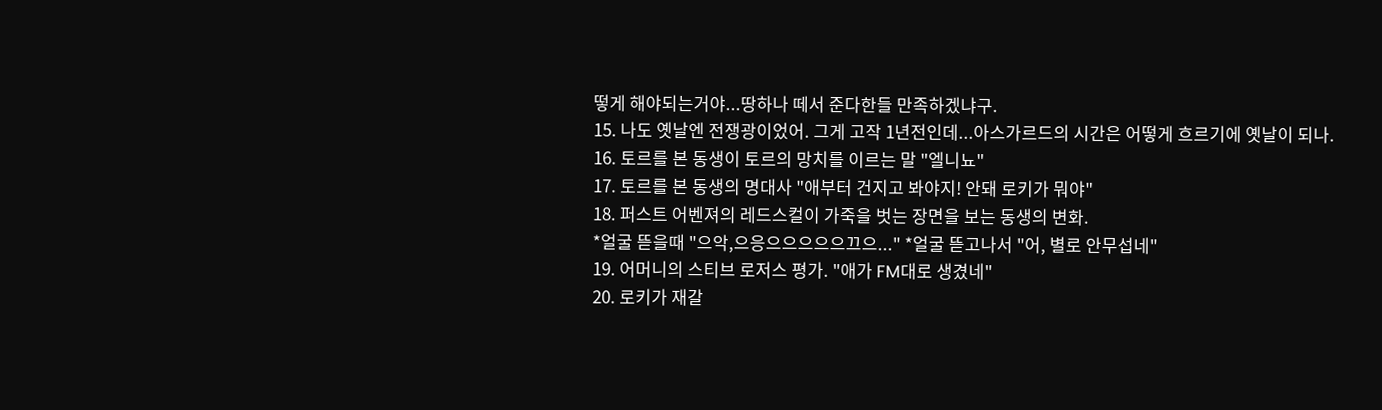떻게 해야되는거야...땅하나 떼서 준다한들 만족하겠냐구.
15. 나도 옛날엔 전쟁광이었어. 그게 고작 1년전인데...아스가르드의 시간은 어떻게 흐르기에 옛날이 되나.
16. 토르를 본 동생이 토르의 망치를 이르는 말 "엘니뇨"
17. 토르를 본 동생의 명대사 "애부터 건지고 봐야지! 안돼 로키가 뭐야"
18. 퍼스트 어벤져의 레드스컬이 가죽을 벗는 장면을 보는 동생의 변화.
*얼굴 뜯을때 "으악,으응으으으으으끄으..." *얼굴 뜯고나서 "어, 별로 안무섭네"
19. 어머니의 스티브 로저스 평가. "애가 FM대로 생겼네"
20. 로키가 재갈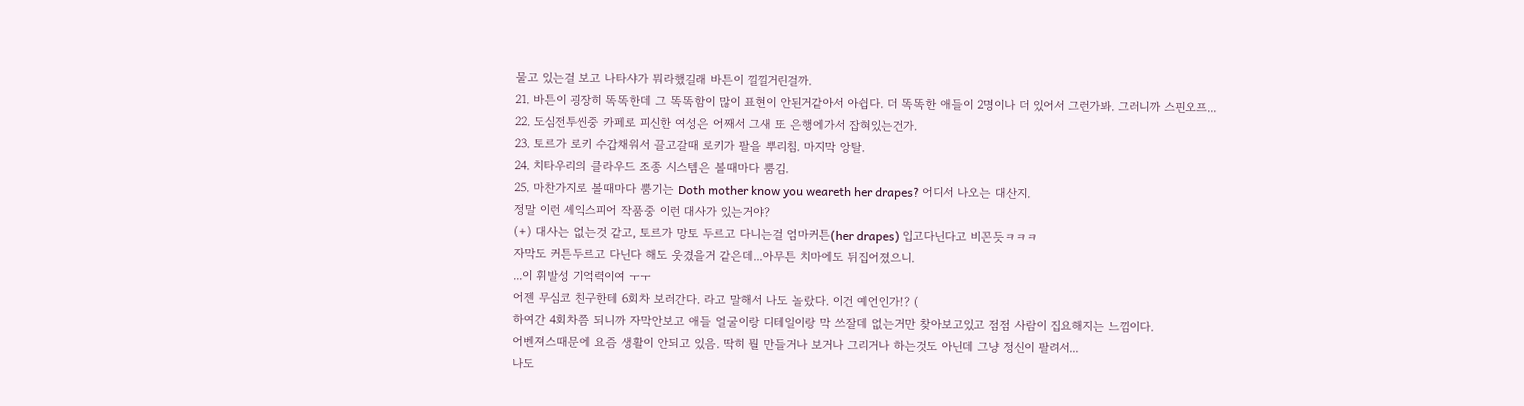물고 있는걸 보고 나타샤가 뭐라했길래 바튼이 낄낄거린걸까.
21. 바튼이 굉장히 똑똑한데 그 똑똑함이 많이 표현이 안된거같아서 아쉽다. 더 똑똑한 애들이 2명이나 더 있어서 그런가봐. 그러니까 스핀오프...
22. 도심전투씬중 카페로 피신한 여성은 어째서 그새 또 은행에가서 잡혀있는건가.
23. 토르가 로키 수갑채워서 끌고갈때 로키가 팔을 뿌리침. 마지막 앙탈.
24. 치타우리의 클라우드 조종 시스템은 볼때마다 뿜김.
25. 마찬가지로 볼때마다 뿜기는 Doth mother know you weareth her drapes? 어디서 나오는 대산지.
정말 이런 셰익스피어 작품중 이런 대사가 있는거야?
(+) 대사는 없는것 같고, 토르가 망토 두르고 다니는걸 엄마커튼(her drapes) 입고다닌다고 비꼰듯ㅋㅋㅋ
자막도 커튼두르고 다닌다 해도 웃겼을거 같은데...아무튼 치마에도 뒤집어졌으니.
...이 휘발성 기억력이여 ㅜㅜ
어젠 무심코 친구한테 6회차 보러간다. 라고 말해서 나도 놀랐다. 이건 예언인가!? (
하여간 4회차쯤 되니까 자막안보고 애들 얼굴이랑 디테일이랑 막 쓰잘데 없는거만 찾아보고있고 점점 사람이 집요해지는 느낌이다.
어벤져스때문에 요즘 생활이 안되고 있음. 딱히 뭘 만들거나 보거나 그리거나 하는것도 아닌데 그냥 정신이 팔려서...
나도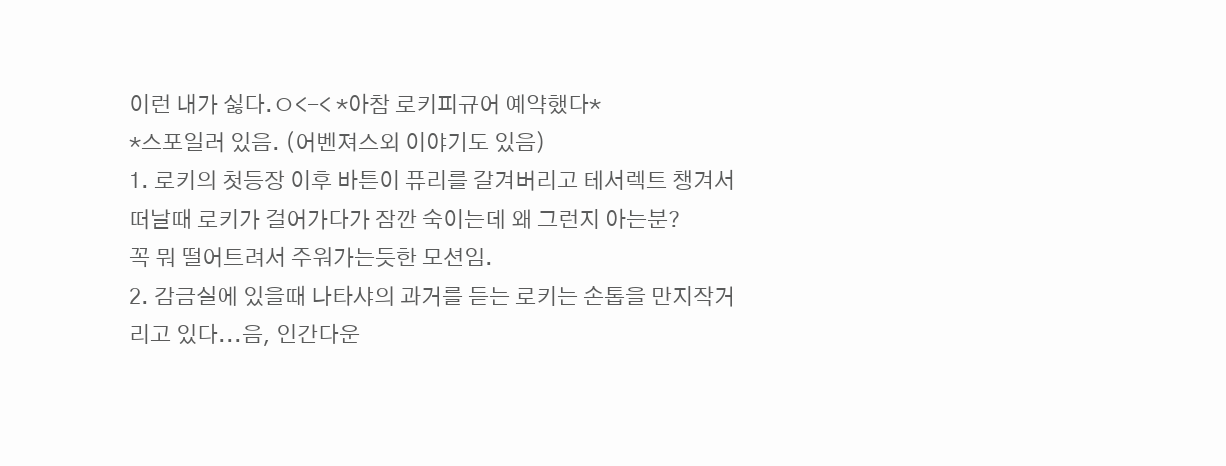이런 내가 싫다.ㅇ<-< *아참 로키피규어 예약했다*
*스포일러 있음. (어벤져스외 이야기도 있음)
1. 로키의 첫등장 이후 바튼이 퓨리를 갈겨버리고 테서렉트 챙겨서 떠날때 로키가 걸어가다가 잠깐 숙이는데 왜 그런지 아는분?
꼭 뭐 떨어트려서 주워가는듯한 모션임.
2. 감금실에 있을때 나타샤의 과거를 듣는 로키는 손톱을 만지작거리고 있다...음, 인간다운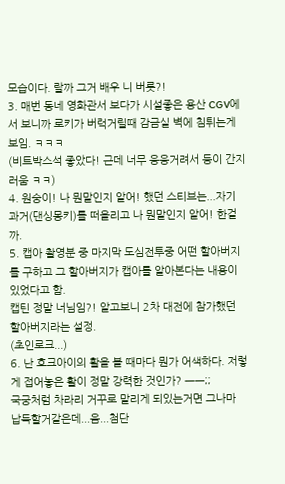모습이다. 랄까 그거 배우 니 버릇?!
3. 매번 동네 영화관서 보다가 시설좋은 용산 CGV에서 보니까 로키가 버럭거릴때 감금실 벽에 침튀는게 보임. ㅋㅋㅋ
(비트박스석 좋았다! 근데 너무 웅웅거려서 등이 간지러움 ㅋㅋ)
4. 원숭이! 나 뭔말인지 알어! 했던 스티브는...자기 과거(댄싱몽키)를 떠올리고 나 뭔말인지 알어! 한걸까.
5. 캡아 촬영분 중 마지막 도심전투중 어떤 할아버지를 구하고 그 할아버지가 캡아를 알아본다는 내용이 있었다고 함.
캡틴 정말 너님임?! 알고보니 2차 대전에 참가했던 할아버지라는 설정.
(초인로크...)
6. 난 호크아이의 활을 볼 때마다 뭔가 어색하다. 저렇게 접어놓은 활이 정말 강력한 것인가? ㅡㅡ;;
국궁처럼 차라리 거꾸로 말리게 되있는거면 그나마 납득할거같은데...음...첨단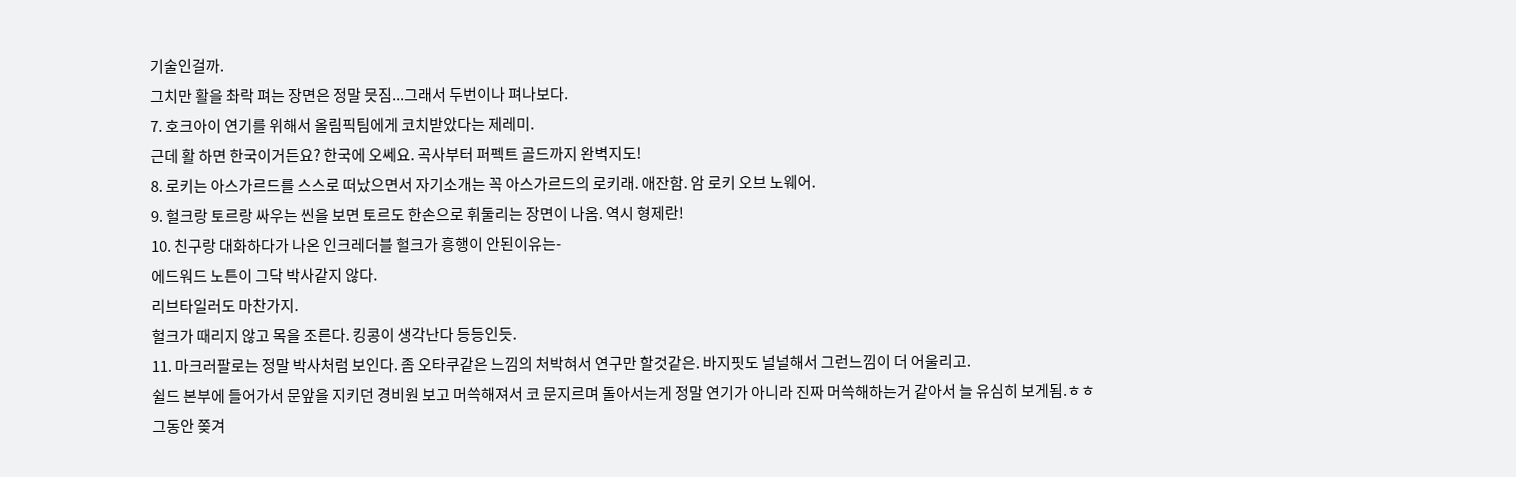기술인걸까.
그치만 활을 촤락 펴는 장면은 정말 믓짐...그래서 두번이나 펴나보다.
7. 호크아이 연기를 위해서 올림픽팀에게 코치받았다는 제레미.
근데 활 하면 한국이거든요? 한국에 오쎄요. 곡사부터 퍼펙트 골드까지 완벽지도!
8. 로키는 아스가르드를 스스로 떠났으면서 자기소개는 꼭 아스가르드의 로키래. 애잔함. 암 로키 오브 노웨어.
9. 헐크랑 토르랑 싸우는 씬을 보면 토르도 한손으로 휘둘리는 장면이 나옴. 역시 형제란!
10. 친구랑 대화하다가 나온 인크레더블 헐크가 흥행이 안된이유는-
에드워드 노튼이 그닥 박사같지 않다.
리브타일러도 마찬가지.
헐크가 때리지 않고 목을 조른다. 킹콩이 생각난다 등등인듯.
11. 마크러팔로는 정말 박사처럼 보인다. 좀 오타쿠같은 느낌의 처박혀서 연구만 할것같은. 바지핏도 널널해서 그런느낌이 더 어울리고.
쉴드 본부에 들어가서 문앞을 지키던 경비원 보고 머쓱해져서 코 문지르며 돌아서는게 정말 연기가 아니라 진짜 머쓱해하는거 같아서 늘 유심히 보게됨.ㅎㅎ
그동안 쫒겨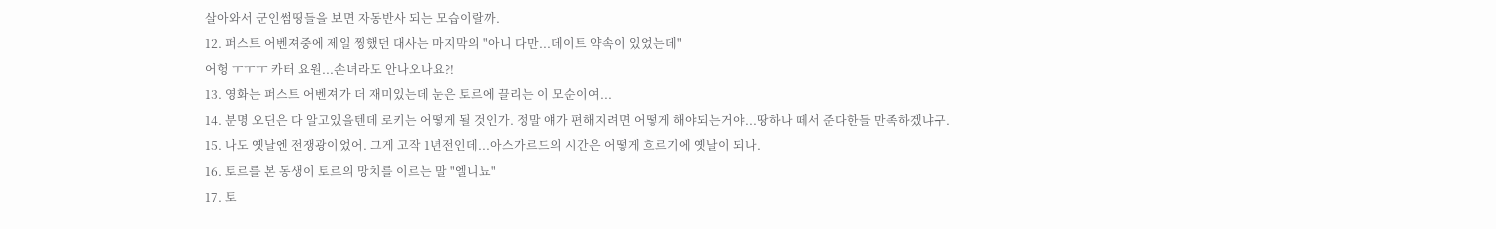살아와서 군인썸띵들을 보면 자동반사 되는 모습이랄까.
12. 퍼스트 어벤져중에 제일 찡했던 대사는 마지막의 "아니 다만...데이트 약속이 있었는데"
어헝 ㅜㅜㅜ 카터 요원...손녀라도 안나오나요?!
13. 영화는 퍼스트 어벤져가 더 재미있는데 눈은 토르에 끌리는 이 모순이여...
14. 분명 오딘은 다 알고있을텐데 로키는 어떻게 될 것인가. 정말 얘가 편해지려면 어떻게 해야되는거야...땅하나 떼서 준다한들 만족하겠냐구.
15. 나도 옛날엔 전쟁광이었어. 그게 고작 1년전인데...아스가르드의 시간은 어떻게 흐르기에 옛날이 되나.
16. 토르를 본 동생이 토르의 망치를 이르는 말 "엘니뇨"
17. 토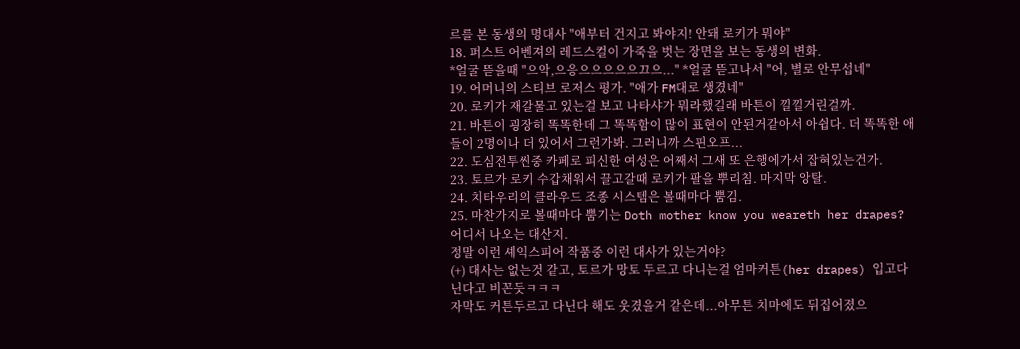르를 본 동생의 명대사 "애부터 건지고 봐야지! 안돼 로키가 뭐야"
18. 퍼스트 어벤져의 레드스컬이 가죽을 벗는 장면을 보는 동생의 변화.
*얼굴 뜯을때 "으악,으응으으으으으끄으..." *얼굴 뜯고나서 "어, 별로 안무섭네"
19. 어머니의 스티브 로저스 평가. "애가 FM대로 생겼네"
20. 로키가 재갈물고 있는걸 보고 나타샤가 뭐라했길래 바튼이 낄낄거린걸까.
21. 바튼이 굉장히 똑똑한데 그 똑똑함이 많이 표현이 안된거같아서 아쉽다. 더 똑똑한 애들이 2명이나 더 있어서 그런가봐. 그러니까 스핀오프...
22. 도심전투씬중 카페로 피신한 여성은 어째서 그새 또 은행에가서 잡혀있는건가.
23. 토르가 로키 수갑채워서 끌고갈때 로키가 팔을 뿌리침. 마지막 앙탈.
24. 치타우리의 클라우드 조종 시스템은 볼때마다 뿜김.
25. 마찬가지로 볼때마다 뿜기는 Doth mother know you weareth her drapes? 어디서 나오는 대산지.
정말 이런 셰익스피어 작품중 이런 대사가 있는거야?
(+) 대사는 없는것 같고, 토르가 망토 두르고 다니는걸 엄마커튼(her drapes) 입고다닌다고 비꼰듯ㅋㅋㅋ
자막도 커튼두르고 다닌다 해도 웃겼을거 같은데...아무튼 치마에도 뒤집어졌으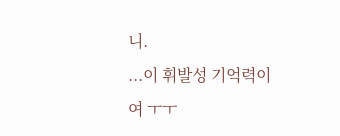니.
...이 휘발성 기억력이여 ㅜㅜ